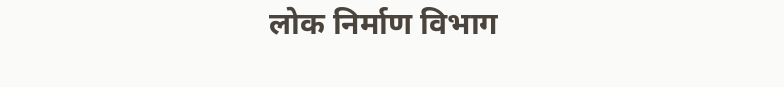लोक निर्माण विभाग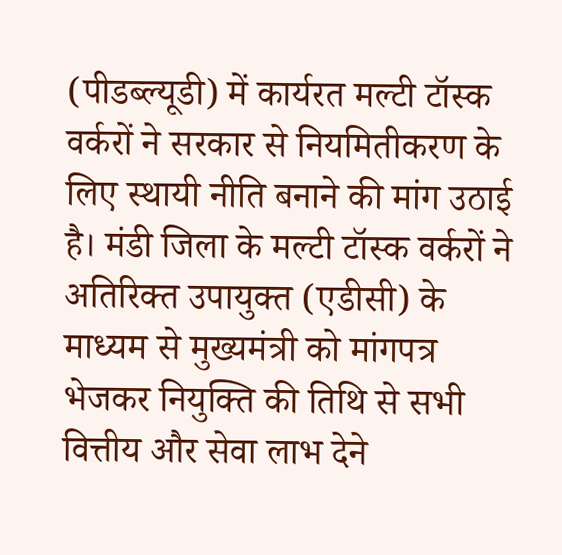(पीडब्ल्यूडी) में कार्यरत मल्टी टॉस्क वर्करों ने सरकार से नियमितीकरण के लिए स्थायी नीति बनाने की मांग उठाई है। मंडी जिला के मल्टी टॉस्क वर्करों ने अतिरिक्त उपायुक्त (एडीसी) के माध्यम से मुख्यमंत्री को मांगपत्र भेजकर नियुक्ति की तिथि से सभी वित्तीय और सेवा लाभ देने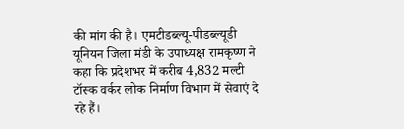की मांग की है। एमटीडब्ल्यू-पीडब्ल्यूडी यूनियन जिला मंडी के उपाध्यक्ष रामकृष्ण ने कहा कि प्रदेशभर में करीब 4,832 मल्टी टॉस्क वर्कर लोक निर्माण विभाग में सेवाएं दे रहे हैं।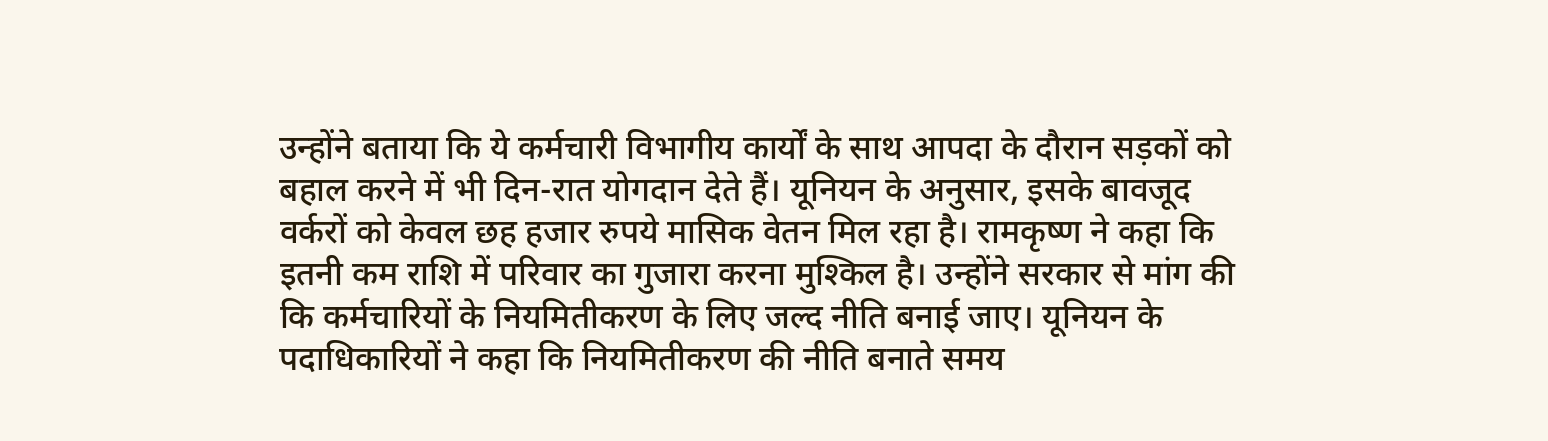उन्होंने बताया कि ये कर्मचारी विभागीय कार्यों के साथ आपदा के दौरान सड़कों को बहाल करने में भी दिन-रात योगदान देते हैं। यूनियन के अनुसार, इसके बावजूद वर्करों को केवल छह हजार रुपये मासिक वेतन मिल रहा है। रामकृष्ण ने कहा कि इतनी कम राशि में परिवार का गुजारा करना मुश्किल है। उन्होंने सरकार से मांग की कि कर्मचारियों के नियमितीकरण के लिए जल्द नीति बनाई जाए। यूनियन के पदाधिकारियों ने कहा कि नियमितीकरण की नीति बनाते समय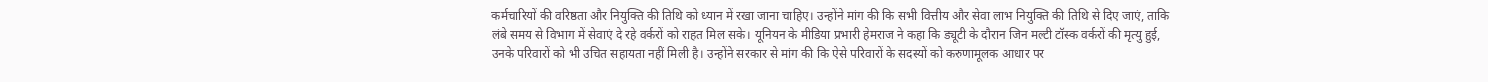कर्मचारियों की वरिष्ठता और नियुक्ति की तिथि को ध्यान में रखा जाना चाहिए। उन्होंने मांग की कि सभी वित्तीय और सेवा लाभ नियुक्ति की तिथि से दिए जाएं, ताकि लंबे समय से विभाग में सेवाएं दे रहे वर्करों को राहत मिल सके। यूनियन के मीडिया प्रभारी हेमराज ने कहा कि ड्यूटी के दौरान जिन मल्टी टॉस्क वर्करों की मृत्यु हुई, उनके परिवारों को भी उचित सहायता नहीं मिली है। उन्होंने सरकार से मांग की कि ऐसे परिवारों के सदस्यों को करुणामूलक आधार पर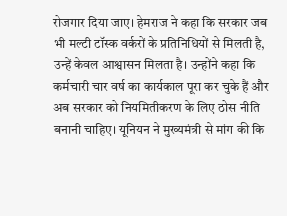रोजगार दिया जाए। हेमराज ने कहा कि सरकार जब भी मल्टी टॉस्क वर्करों के प्रतिनिधियों से मिलती है, उन्हें केवल आश्वासन मिलता है। उन्होंने कहा कि कर्मचारी चार वर्ष का कार्यकाल पूरा कर चुके हैं और अब सरकार को नियमितीकरण के लिए ठोस नीति बनानी चाहिए। यूनियन ने मुख्यमंत्री से मांग की कि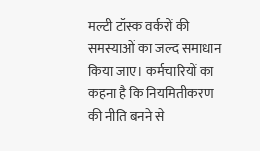मल्टी टॉस्क वर्करों की समस्याओं का जल्द समाधान किया जाए। कर्मचारियों का कहना है कि नियमितीकरण की नीति बनने से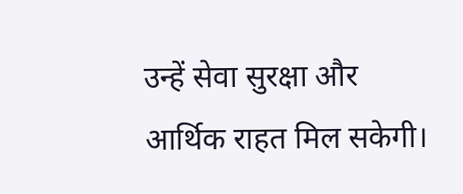उन्हें सेवा सुरक्षा और आर्थिक राहत मिल सकेगी।